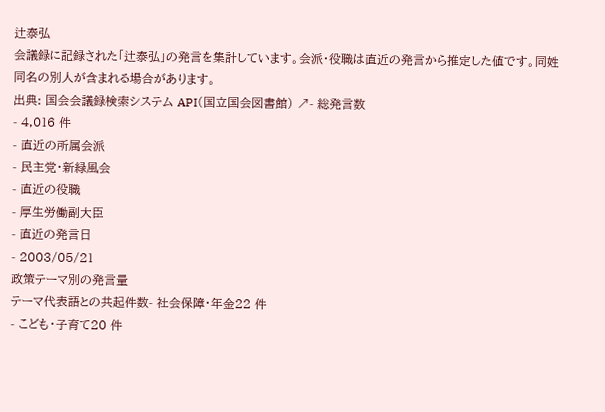辻泰弘
会議録に記録された「辻泰弘」の発言を集計しています。会派・役職は直近の発言から推定した値です。同姓同名の別人が含まれる場合があります。
出典: 国会会議録検索システム API(国立国会図書館) ↗- 総発言数
- 4,016 件
- 直近の所属会派
- 民主党・新緑風会
- 直近の役職
- 厚生労働副大臣
- 直近の発言日
- 2003/05/21
政策テーマ別の発言量
テーマ代表語との共起件数- 社会保障・年金22 件
- こども・子育て20 件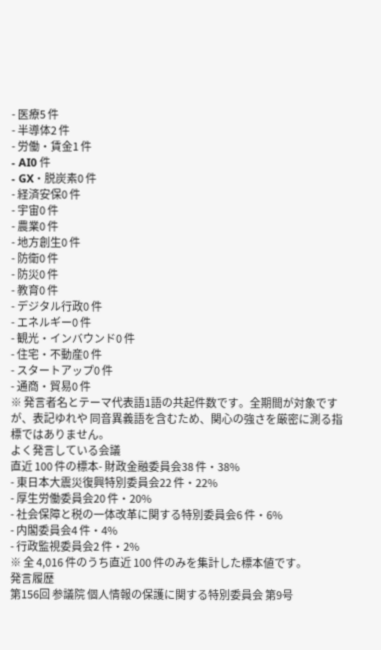- 医療5 件
- 半導体2 件
- 労働・賃金1 件
- AI0 件
- GX・脱炭素0 件
- 経済安保0 件
- 宇宙0 件
- 農業0 件
- 地方創生0 件
- 防衛0 件
- 防災0 件
- 教育0 件
- デジタル行政0 件
- エネルギー0 件
- 観光・インバウンド0 件
- 住宅・不動産0 件
- スタートアップ0 件
- 通商・貿易0 件
※ 発言者名とテーマ代表語1語の共起件数です。全期間が対象ですが、表記ゆれや 同音異義語を含むため、関心の強さを厳密に測る指標ではありません。
よく発言している会議
直近 100 件の標本- 財政金融委員会38 件・38%
- 東日本大震災復興特別委員会22 件・22%
- 厚生労働委員会20 件・20%
- 社会保障と税の一体改革に関する特別委員会6 件・6%
- 内閣委員会4 件・4%
- 行政監視委員会2 件・2%
※ 全 4,016 件のうち直近 100 件のみを集計した標本値です。
発言履歴
第156回 参議院 個人情報の保護に関する特別委員会 第9号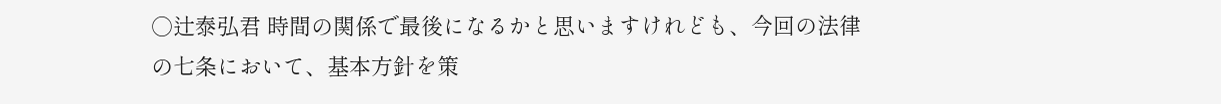○辻泰弘君 時間の関係で最後になるかと思いますけれども、今回の法律の七条において、基本方針を策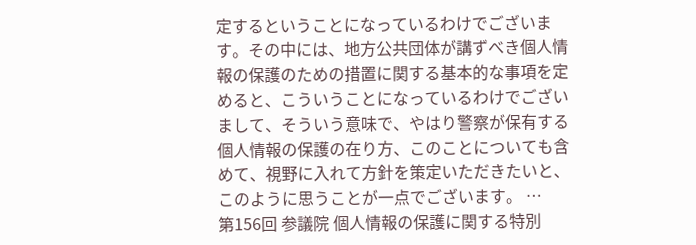定するということになっているわけでございます。その中には、地方公共団体が講ずべき個人情報の保護のための措置に関する基本的な事項を定めると、こういうことになっているわけでございまして、そういう意味で、やはり警察が保有する個人情報の保護の在り方、このことについても含めて、視野に入れて方針を策定いただきたいと、このように思うことが一点でございます。 …
第156回 参議院 個人情報の保護に関する特別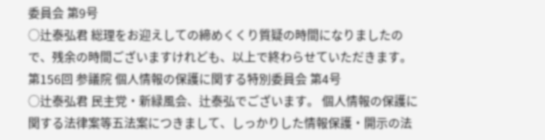委員会 第9号
○辻泰弘君 総理をお迎えしての締めくくり質疑の時間になりましたので、残余の時間ございますけれども、以上で終わらせていただきます。
第156回 参議院 個人情報の保護に関する特別委員会 第4号
○辻泰弘君 民主党・新緑風会、辻泰弘でございます。 個人情報の保護に関する法律案等五法案につきまして、しっかりした情報保護・開示の法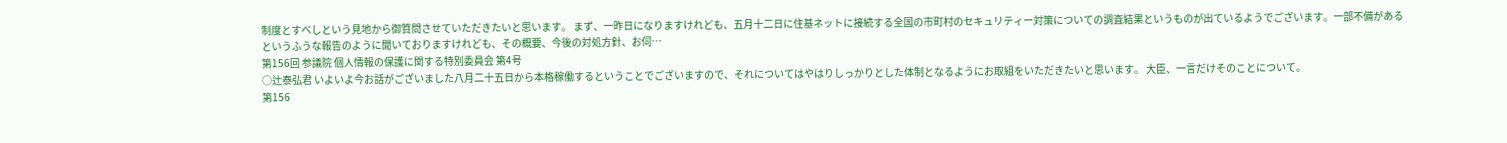制度とすべしという見地から御質問させていただきたいと思います。 まず、一昨日になりますけれども、五月十二日に住基ネットに接続する全国の市町村のセキュリティー対策についての調査結果というものが出ているようでございます。一部不備があるというふうな報告のように聞いておりますけれども、その概要、今後の対処方針、お伺…
第156回 参議院 個人情報の保護に関する特別委員会 第4号
○辻泰弘君 いよいよ今お話がございました八月二十五日から本格稼働するということでございますので、それについてはやはりしっかりとした体制となるようにお取組をいただきたいと思います。 大臣、一言だけそのことについて。
第156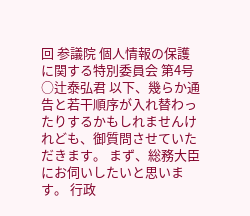回 参議院 個人情報の保護に関する特別委員会 第4号
○辻泰弘君 以下、幾らか通告と若干順序が入れ替わったりするかもしれませんけれども、御質問させていただきます。 まず、総務大臣にお伺いしたいと思います。 行政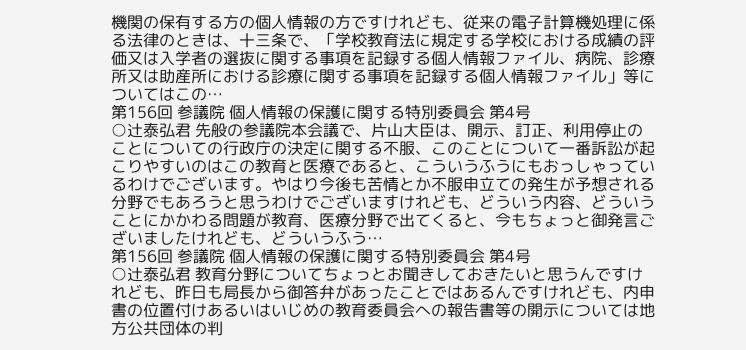機関の保有する方の個人情報の方ですけれども、従来の電子計算機処理に係る法律のときは、十三条で、「学校教育法に規定する学校における成績の評価又は入学者の選抜に関する事項を記録する個人情報ファイル、病院、診療所又は助産所における診療に関する事項を記録する個人情報ファイル」等についてはこの…
第156回 参議院 個人情報の保護に関する特別委員会 第4号
○辻泰弘君 先般の参議院本会議で、片山大臣は、開示、訂正、利用停止のことについての行政庁の決定に関する不服、このことについて一番訴訟が起こりやすいのはこの教育と医療であると、こういうふうにもおっしゃっているわけでございます。やはり今後も苦情とか不服申立ての発生が予想される分野でもあろうと思うわけでございますけれども、どういう内容、どういうことにかかわる問題が教育、医療分野で出てくると、今もちょっと御発言ございましたけれども、どういうふう…
第156回 参議院 個人情報の保護に関する特別委員会 第4号
○辻泰弘君 教育分野についてちょっとお聞きしておきたいと思うんですけれども、昨日も局長から御答弁があったことではあるんですけれども、内申書の位置付けあるいはいじめの教育委員会への報告書等の開示については地方公共団体の判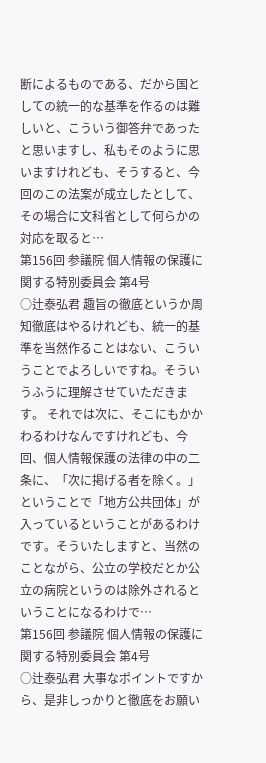断によるものである、だから国としての統一的な基準を作るのは難しいと、こういう御答弁であったと思いますし、私もそのように思いますけれども、そうすると、今回のこの法案が成立したとして、その場合に文科省として何らかの対応を取ると…
第156回 参議院 個人情報の保護に関する特別委員会 第4号
○辻泰弘君 趣旨の徹底というか周知徹底はやるけれども、統一的基準を当然作ることはない、こういうことでよろしいですね。そういうふうに理解させていただきます。 それでは次に、そこにもかかわるわけなんですけれども、今回、個人情報保護の法律の中の二条に、「次に掲げる者を除く。」ということで「地方公共団体」が入っているということがあるわけです。そういたしますと、当然のことながら、公立の学校だとか公立の病院というのは除外されるということになるわけで…
第156回 参議院 個人情報の保護に関する特別委員会 第4号
○辻泰弘君 大事なポイントですから、是非しっかりと徹底をお願い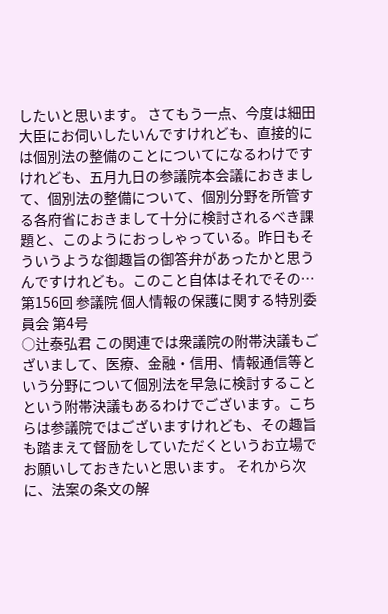したいと思います。 さてもう一点、今度は細田大臣にお伺いしたいんですけれども、直接的には個別法の整備のことについてになるわけですけれども、五月九日の参議院本会議におきまして、個別法の整備について、個別分野を所管する各府省におきまして十分に検討されるべき課題と、このようにおっしゃっている。昨日もそういうような御趣旨の御答弁があったかと思うんですけれども。このこと自体はそれでその…
第156回 参議院 個人情報の保護に関する特別委員会 第4号
○辻泰弘君 この関連では衆議院の附帯決議もございまして、医療、金融・信用、情報通信等という分野について個別法を早急に検討することという附帯決議もあるわけでございます。こちらは参議院ではございますけれども、その趣旨も踏まえて督励をしていただくというお立場でお願いしておきたいと思います。 それから次に、法案の条文の解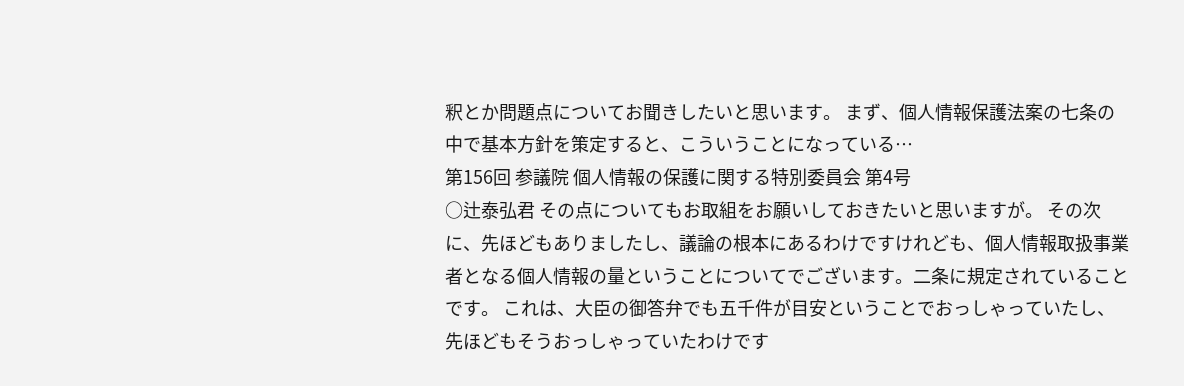釈とか問題点についてお聞きしたいと思います。 まず、個人情報保護法案の七条の中で基本方針を策定すると、こういうことになっている…
第156回 参議院 個人情報の保護に関する特別委員会 第4号
○辻泰弘君 その点についてもお取組をお願いしておきたいと思いますが。 その次に、先ほどもありましたし、議論の根本にあるわけですけれども、個人情報取扱事業者となる個人情報の量ということについてでございます。二条に規定されていることです。 これは、大臣の御答弁でも五千件が目安ということでおっしゃっていたし、先ほどもそうおっしゃっていたわけです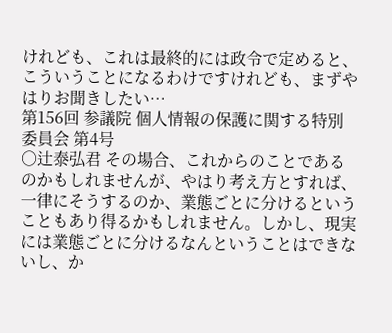けれども、これは最終的には政令で定めると、こういうことになるわけですけれども、まずやはりお聞きしたい…
第156回 参議院 個人情報の保護に関する特別委員会 第4号
○辻泰弘君 その場合、これからのことであるのかもしれませんが、やはり考え方とすれば、一律にそうするのか、業態ごとに分けるということもあり得るかもしれません。しかし、現実には業態ごとに分けるなんということはできないし、か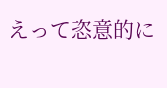えって恣意的に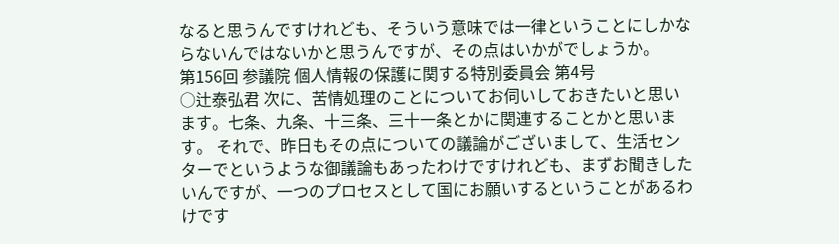なると思うんですけれども、そういう意味では一律ということにしかならないんではないかと思うんですが、その点はいかがでしょうか。
第156回 参議院 個人情報の保護に関する特別委員会 第4号
○辻泰弘君 次に、苦情処理のことについてお伺いしておきたいと思います。七条、九条、十三条、三十一条とかに関連することかと思います。 それで、昨日もその点についての議論がございまして、生活センターでというような御議論もあったわけですけれども、まずお聞きしたいんですが、一つのプロセスとして国にお願いするということがあるわけです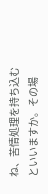ね、苦情処理を持ち込むといいますか。その場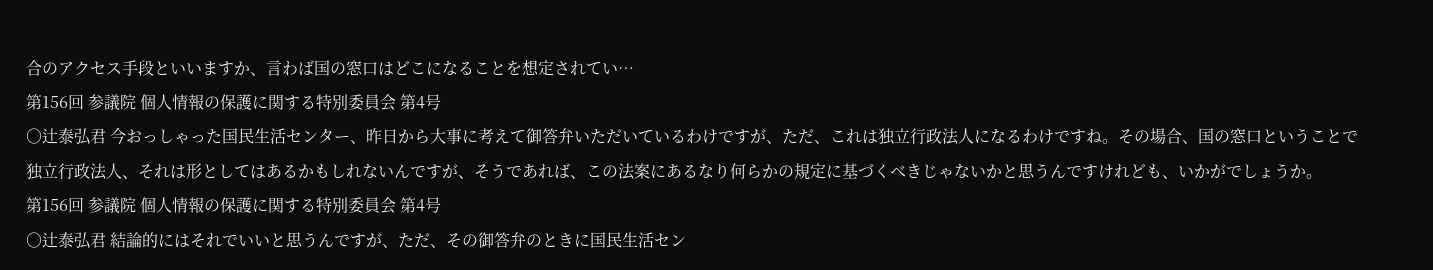合のアクセス手段といいますか、言わば国の窓口はどこになることを想定されてい…
第156回 参議院 個人情報の保護に関する特別委員会 第4号
○辻泰弘君 今おっしゃった国民生活センター、昨日から大事に考えて御答弁いただいているわけですが、ただ、これは独立行政法人になるわけですね。その場合、国の窓口ということで独立行政法人、それは形としてはあるかもしれないんですが、そうであれば、この法案にあるなり何らかの規定に基づくべきじゃないかと思うんですけれども、いかがでしょうか。
第156回 参議院 個人情報の保護に関する特別委員会 第4号
○辻泰弘君 結論的にはそれでいいと思うんですが、ただ、その御答弁のときに国民生活セン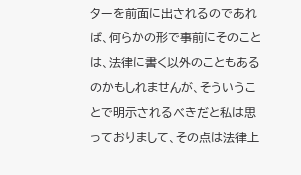ターを前面に出されるのであれば、何らかの形で事前にそのことは、法律に書く以外のこともあるのかもしれませんが、そういうことで明示されるべきだと私は思っておりまして、その点は法律上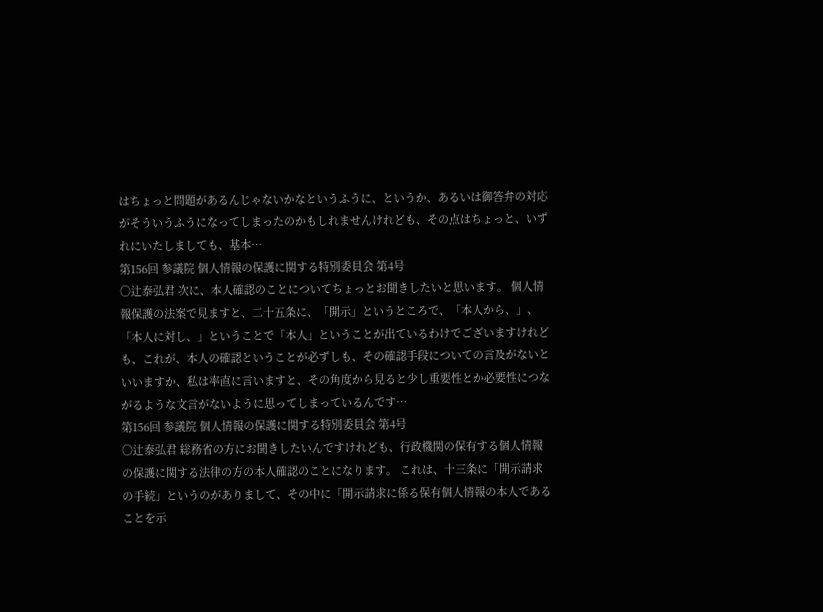はちょっと問題があるんじゃないかなというふうに、というか、あるいは御答弁の対応がそういうふうになってしまったのかもしれませんけれども、その点はちょっと、いずれにいたしましても、基本…
第156回 参議院 個人情報の保護に関する特別委員会 第4号
○辻泰弘君 次に、本人確認のことについてちょっとお聞きしたいと思います。 個人情報保護の法案で見ますと、二十五条に、「開示」というところで、「本人から、」、「本人に対し、」ということで「本人」ということが出ているわけでございますけれども、これが、本人の確認ということが必ずしも、その確認手段についての言及がないといいますか、私は率直に言いますと、その角度から見ると少し重要性とか必要性につながるような文言がないように思ってしまっているんです…
第156回 参議院 個人情報の保護に関する特別委員会 第4号
○辻泰弘君 総務省の方にお聞きしたいんですけれども、行政機関の保有する個人情報の保護に関する法律の方の本人確認のことになります。 これは、十三条に「開示請求の手続」というのがありまして、その中に「開示請求に係る保有個人情報の本人であることを示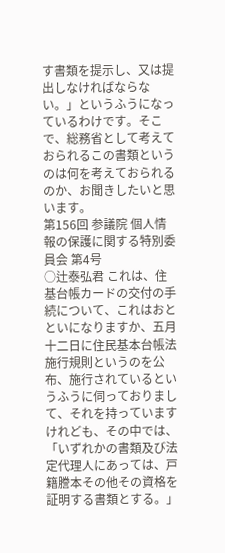す書類を提示し、又は提出しなければならない。」というふうになっているわけです。そこで、総務省として考えておられるこの書類というのは何を考えておられるのか、お聞きしたいと思います。
第156回 参議院 個人情報の保護に関する特別委員会 第4号
○辻泰弘君 これは、住基台帳カードの交付の手続について、これはおとといになりますか、五月十二日に住民基本台帳法施行規則というのを公布、施行されているというふうに伺っておりまして、それを持っていますけれども、その中では、「いずれかの書類及び法定代理人にあっては、戸籍謄本その他その資格を証明する書類とする。」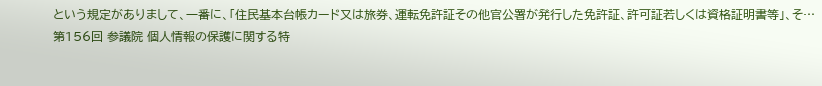という規定がありまして、一番に、「住民基本台帳カード又は旅券、運転免許証その他官公署が発行した免許証、許可証若しくは資格証明書等」、そ…
第156回 参議院 個人情報の保護に関する特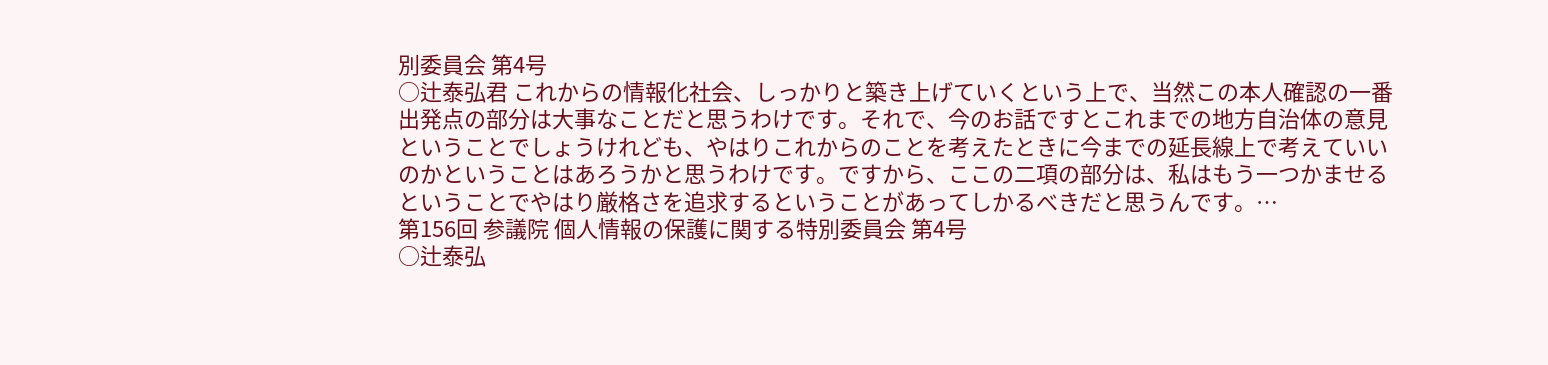別委員会 第4号
○辻泰弘君 これからの情報化社会、しっかりと築き上げていくという上で、当然この本人確認の一番出発点の部分は大事なことだと思うわけです。それで、今のお話ですとこれまでの地方自治体の意見ということでしょうけれども、やはりこれからのことを考えたときに今までの延長線上で考えていいのかということはあろうかと思うわけです。ですから、ここの二項の部分は、私はもう一つかませるということでやはり厳格さを追求するということがあってしかるべきだと思うんです。…
第156回 参議院 個人情報の保護に関する特別委員会 第4号
○辻泰弘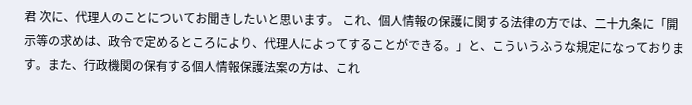君 次に、代理人のことについてお聞きしたいと思います。 これ、個人情報の保護に関する法律の方では、二十九条に「開示等の求めは、政令で定めるところにより、代理人によってすることができる。」と、こういうふうな規定になっております。また、行政機関の保有する個人情報保護法案の方は、これ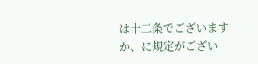は十二条でございますか、に規定がござい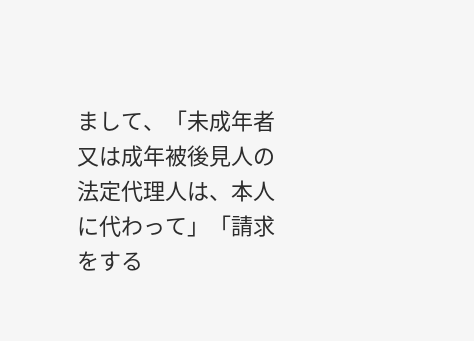まして、「未成年者又は成年被後見人の法定代理人は、本人に代わって」「請求をする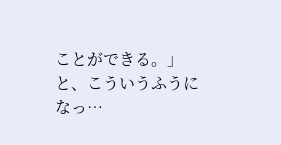ことができる。」と、こういうふうになっ…